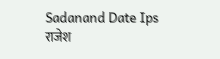Sadanand Date Ips
राजेश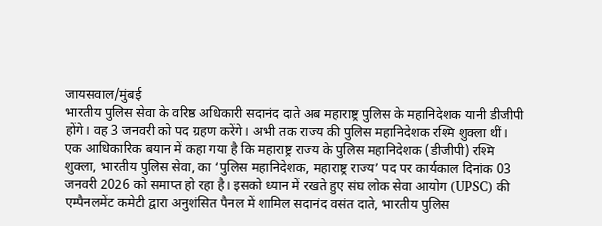जायसवाल/मुंबई
भारतीय पुलिस सेवा के वरिष्ठ अधिकारी सदानंद दाते अब महाराष्ट्र पुलिस के महानिदेशक यानी डीजीपी होंगे। वह 3 जनवरी को पद ग्रहण करेंगे। अभी तक राज्य की पुलिस महानिदेशक रश्मि शुक्ला थीं।
एक आधिकारिक बयान में कहा गया है कि महाराष्ट्र राज्य के पुलिस महानिदेशक (डीजीपी) रश्मि शुक्ला, भारतीय पुलिस सेवा, का ‘पुलिस महानिदेशक, महाराष्ट्र राज्य’ पद पर कार्यकाल दिनांक 03 जनवरी 2026 को समाप्त हो रहा है। इसको ध्यान में रखते हुए संघ लोक सेवा आयोग (UPSC) की एम्पैनलमेंट कमेटी द्वारा अनुशंसित पैनल में शामिल सदानंद वसंत दाते, भारतीय पुलिस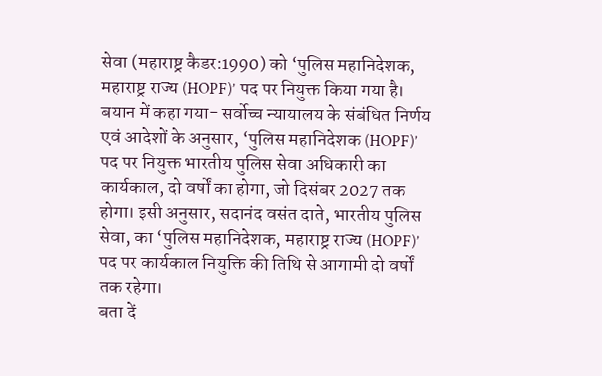सेवा (महाराष्ट्र कैडर:1990) को ‘पुलिस महानिदेशक, महाराष्ट्र राज्य (HOPF)’ पद पर नियुक्त किया गया है।
बयान में कहा गया- सर्वोच्च न्यायालय के संबंधित निर्णय एवं आदेशों के अनुसार, ‘पुलिस महानिदेशक (HOPF)’ पद पर नियुक्त भारतीय पुलिस सेवा अधिकारी का कार्यकाल, दो वर्षों का होगा, जो दिसंबर 2027 तक होगा। इसी अनुसार, सदानंद वसंत दाते, भारतीय पुलिस सेवा, का ‘पुलिस महानिदेशक, महाराष्ट्र राज्य (HOPF)’ पद पर कार्यकाल नियुक्ति की तिथि से आगामी दो वर्षों तक रहेगा।
बता दें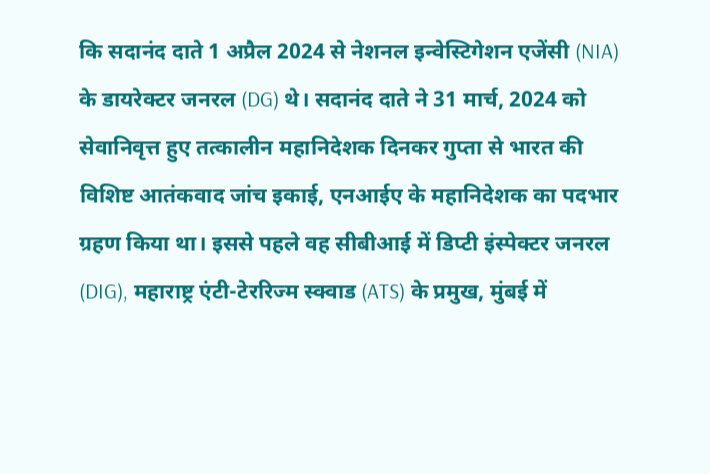कि सदानंद दाते 1 अप्रैल 2024 से नेशनल इन्वेस्टिगेशन एजेंसी (NIA) के डायरेक्टर जनरल (DG) थे। सदानंद दाते ने 31 मार्च, 2024 को सेवानिवृत्त हुए तत्कालीन महानिदेशक दिनकर गुप्ता से भारत की विशिष्ट आतंकवाद जांच इकाई, एनआईए के महानिदेशक का पदभार ग्रहण किया था। इससे पहले वह सीबीआई में डिप्टी इंस्पेक्टर जनरल (DIG), महाराष्ट्र एंटी-टेररिज्म स्क्वाड (ATS) के प्रमुख, मुंबई में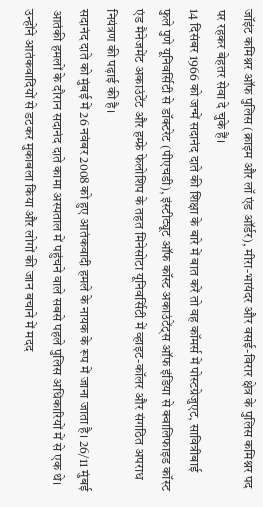जॉइंट कमिश्नर ऑफ पुलिस (क्राइम और लॉ एंड ऑर्डर), मीरा-भायंदर और वसई-विरार क्षेत्र के पुलिस कमिश्नर पद पर रहकर बेहतर सेवा दे चुके हैं।
14 दिसंबर 1966 को जन्में सदानंद दाते की शिक्षा के बारे में बात करें तो वह कॉमर्स में पोस्टग्रेजुएट, सावित्रीबाई फुले पुणे यूनिवर्सिटी से डॉक्टरेट (पीएचडी), इंस्टीट्यूट ऑफ कॉस्ट अकाउंटेंट्स ऑफ इंडिया से क्वालिफाइड कॉस्ट एंड मैनेजमेंट अकाउंटेंट और हम्फ्रे फेलोशिप के तहत मिनेसोटा यूनिवर्सिटी में व्हाइट-कॉलर और संगठित अपराध नियंत्रण की पढ़ाई की है।
सदानंद दाते को मुंबई में 26 नवंबर 2008 को हुए आतंकवादी हमले के नायक के रूप में जाना जाता है। 26/11 मुंबई आतंकी हमलों के दौरान सदानंद दाते कामा अस्पताल में पहुंचने वाले सबसे पहले पुलिस अधिकारियों में से एक थे। उन्होंने आतंकवादियों से डटकर मुकाबला किया और लोगों की जान बचाने में मदद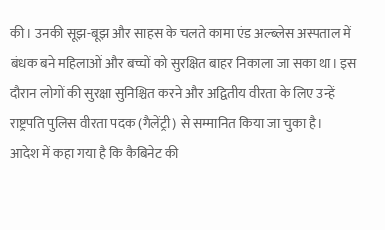की। उनकी सूझ-बूझ और साहस के चलते कामा एंड अल्ब्लेस अस्पताल में बंधक बने महिलाओं और बच्चों को सुरक्षित बाहर निकाला जा सका था। इस दौरान लोगों की सुरक्षा सुनिश्चित करने और अद्वितीय वीरता के लिए उन्हें राष्ट्रपति पुलिस वीरता पदक (गैलेंट्री) से सम्मानित किया जा चुका है।
आदेश में कहा गया है कि कैबिनेट की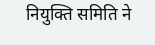नियुक्ति समिति ने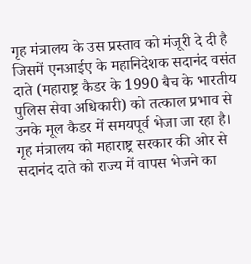गृह मंत्रालय के उस प्रस्ताव को मंजूरी दे दी है जिसमें एनआईए के महानिदेशक सदानंद वसंत दाते (महाराष्ट्र कैडर के 1990 बैच के भारतीय पुलिस सेवा अधिकारी) को तत्काल प्रभाव से उनके मूल कैडर में समयपूर्व भेजा जा रहा है। गृह मंत्रालय को महाराष्ट्र सरकार की ओर से सदानंद दाते को राज्य में वापस भेजने का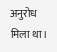अनुरोध मिला था।